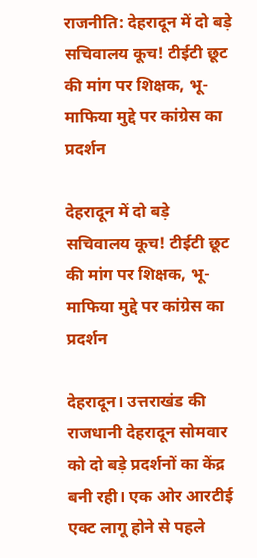राजनीति: देहरादून में दो बड़े सचिवालय कूच! टीईटी छूट की मांग पर शिक्षक, भू-माफिया मुद्दे पर कांग्रेस का प्रदर्शन

देहरादून में दो बड़े सचिवालय कूच! टीईटी छूट की मांग पर शिक्षक, भू-माफिया मुद्दे पर कांग्रेस का प्रदर्शन

देहरादून। उत्तराखंड की राजधानी देहरादून सोमवार को दो बड़े प्रदर्शनों का केंद्र बनी रही। एक ओर आरटीई एक्ट लागू होने से पहले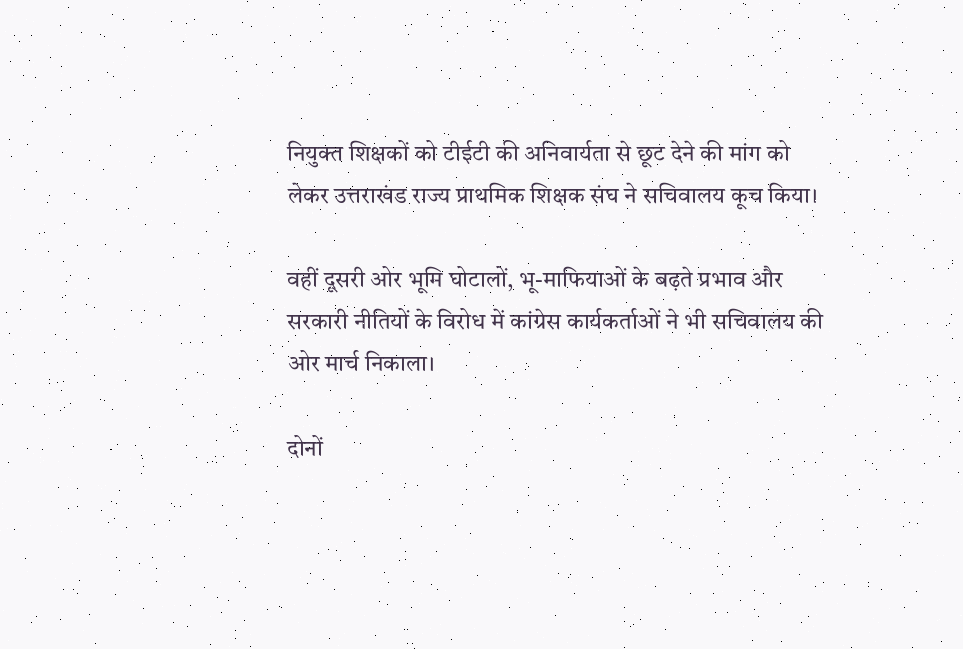नियुक्त शिक्षकों को टीईटी की अनिवार्यता से छूट देने की मांग को लेकर उत्तराखंड राज्य प्राथमिक शिक्षक संघ ने सचिवालय कूच किया।

वहीं दूसरी ओर भूमि घोटालों, भू-माफियाओं के बढ़ते प्रभाव और सरकारी नीतियों के विरोध में कांग्रेस कार्यकर्ताओं ने भी सचिवालय की ओर मार्च निकाला।

दोनों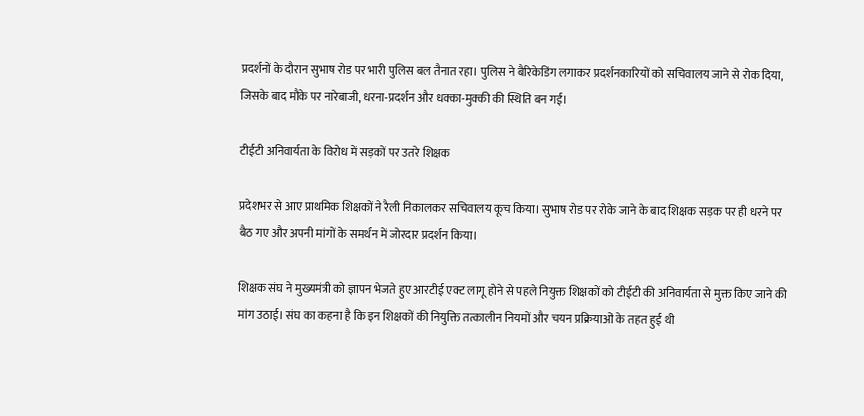प्रदर्शनों के दौरान सुभाष रोड पर भारी पुलिस बल तैनात रहा। पुलिस ने बैरिकेडिंग लगाकर प्रदर्शनकारियों को सचिवालय जाने से रोक दिया, जिसके बाद मौके पर नारेबाजी, धरना-प्रदर्शन और धक्का-मुक्की की स्थिति बन गई।

टीईटी अनिवार्यता के विरोध में सड़कों पर उतरे शिक्षक

प्रदेशभर से आए प्राथमिक शिक्षकों ने रैली निकालकर सचिवालय कूच किया। सुभाष रोड पर रोके जाने के बाद शिक्षक सड़क पर ही धरने पर बैठ गए और अपनी मांगों के समर्थन में जोरदार प्रदर्शन किया।

शिक्षक संघ ने मुख्यमंत्री को ज्ञापन भेजते हुए आरटीई एक्ट लागू होने से पहले नियुक्त शिक्षकों को टीईटी की अनिवार्यता से मुक्त किए जाने की मांग उठाई। संघ का कहना है कि इन शिक्षकों की नियुक्ति तत्कालीन नियमों और चयन प्रक्रियाओं के तहत हुई थी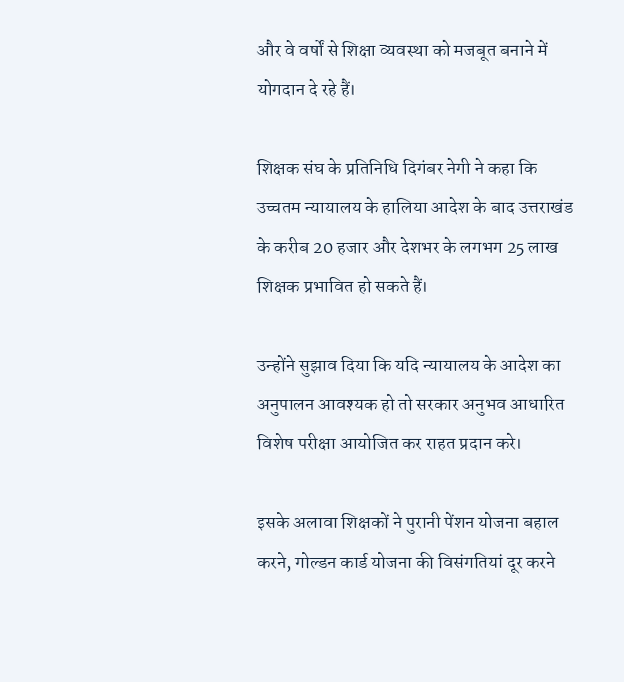और वे वर्षों से शिक्षा व्यवस्था को मजबूत बनाने में योगदान दे रहे हैं।

शिक्षक संघ के प्रतिनिधि दिगंबर नेगी ने कहा कि उच्चतम न्यायालय के हालिया आदेश के बाद उत्तराखंड के करीब 20 हजार और देशभर के लगभग 25 लाख शिक्षक प्रभावित हो सकते हैं।

उन्होंने सुझाव दिया कि यदि न्यायालय के आदेश का अनुपालन आवश्यक हो तो सरकार अनुभव आधारित विशेष परीक्षा आयोजित कर राहत प्रदान करे।

इसके अलावा शिक्षकों ने पुरानी पेंशन योजना बहाल करने, गोल्डन कार्ड योजना की विसंगतियां दूर करने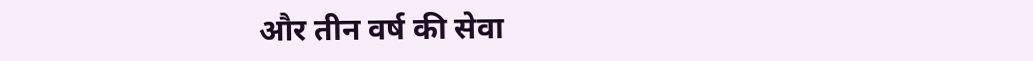और तीन वर्ष की सेवा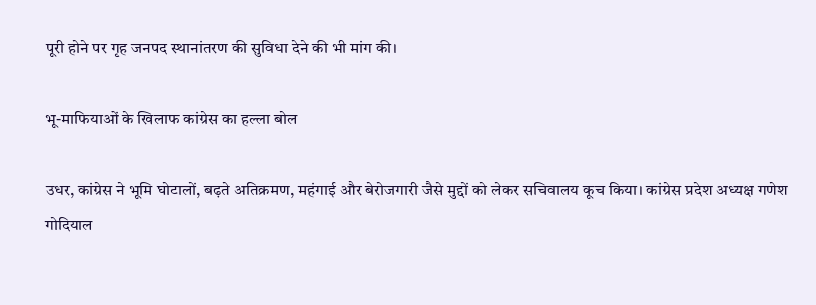पूरी होने पर गृह जनपद स्थानांतरण की सुविधा देने की भी मांग की।

भू-माफियाओं के खिलाफ कांग्रेस का हल्ला बोल

उधर, कांग्रेस ने भूमि घोटालों, बढ़ते अतिक्रमण, महंगाई और बेरोजगारी जैसे मुद्दों को लेकर सचिवालय कूच किया। कांग्रेस प्रदेश अध्यक्ष गणेश गोदियाल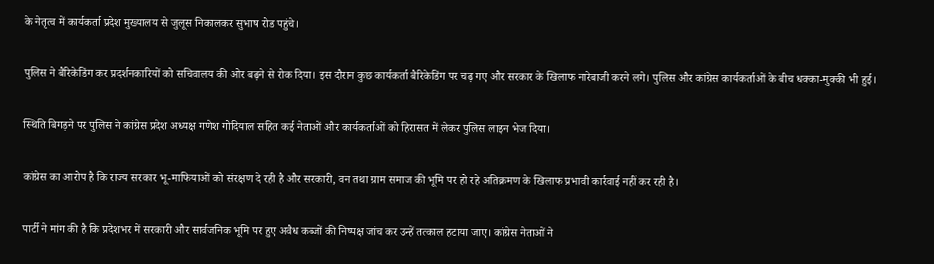के नेतृत्व में कार्यकर्ता प्रदेश मुख्यालय से जुलूस निकालकर सुभाष रोड पहुंचे।

पुलिस ने बैरिकेडिंग कर प्रदर्शनकारियों को सचिवालय की ओर बढ़ने से रोक दिया। इस दौरान कुछ कार्यकर्ता बैरिकेडिंग पर चढ़ गए और सरकार के खिलाफ नारेबाजी करने लगे। पुलिस और कांग्रेस कार्यकर्ताओं के बीच धक्का-मुक्की भी हुई।

स्थिति बिगड़ने पर पुलिस ने कांग्रेस प्रदेश अध्यक्ष गणेश गोदियाल सहित कई नेताओं और कार्यकर्ताओं को हिरासत में लेकर पुलिस लाइन भेज दिया।

कांग्रेस का आरोप है कि राज्य सरकार भू-माफियाओं को संरक्षण दे रही है और सरकारी, वन तथा ग्राम समाज की भूमि पर हो रहे अतिक्रमण के खिलाफ प्रभावी कार्रवाई नहीं कर रही है।

पार्टी ने मांग की है कि प्रदेशभर में सरकारी और सार्वजनिक भूमि पर हुए अवैध कब्जों की निष्पक्ष जांच कर उन्हें तत्काल हटाया जाए। कांग्रेस नेताओं ने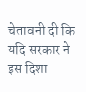चेतावनी दी कि यदि सरकार ने इस दिशा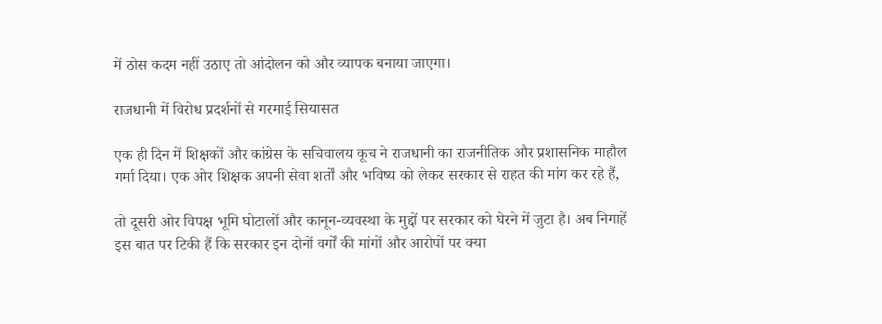में ठोस कदम नहीं उठाए तो आंदोलन को और व्यापक बनाया जाएगा।

राजधानी में विरोध प्रदर्शनों से गरमाई सियासत

एक ही दिन में शिक्षकों और कांग्रेस के सचिवालय कूच ने राजधानी का राजनीतिक और प्रशासनिक माहौल गर्मा दिया। एक ओर शिक्षक अपनी सेवा शर्तों और भविष्य को लेकर सरकार से राहत की मांग कर रहे हैं,

तो दूसरी ओर विपक्ष भूमि घोटालों और कानून-व्यवस्था के मुद्दों पर सरकार को घेरने में जुटा है। अब निगाहें इस बात पर टिकी हैं कि सरकार इन दोनों वर्गों की मांगों और आरोपों पर क्या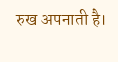रुख अपनाती है।